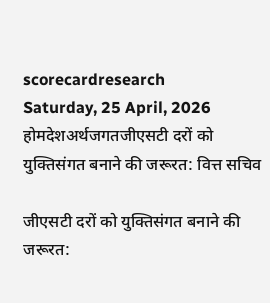scorecardresearch
Saturday, 25 April, 2026
होमदेशअर्थजगतजीएसटी दरों को युक्तिसंगत बनाने की जरूरत: वित्त सचिव

जीएसटी दरों को युक्तिसंगत बनाने की जरूरत: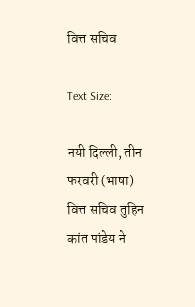वित्त सचिव

Text Size:

नयी दिल्ली, तीन फरवरी (भाषा) वित्त सचिव तुहिन कांत पांडेय ने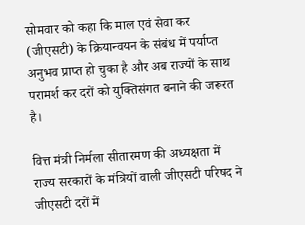सोमवार को कहा कि माल एवं सेवा कर (जीएसटी) के क्रियान्वयन के संबंध में पर्याप्त अनुभव प्राप्त हो चुका है और अब राज्यों के साथ परामर्श कर दरों को युक्तिसंगत बनाने की जरूरत है।

वित्त मंत्री निर्मला सीतारमण की अध्यक्षता में राज्य सरकारों के मंत्रियों वाली जीएसटी परिषद ने जीएसटी दरों में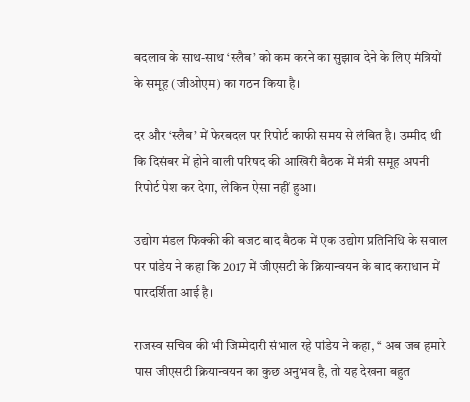बदलाव के साथ-साथ ‘स्लैब’ को कम करने का सुझाव देने के लिए मंत्रियों के समूह (जीओएम) का गठन किया है।

दर और ‘स्लैब’ में फेरबदल पर रिपोर्ट काफी समय से लंबित है। उम्मीद थी कि दिसंबर में होने वाली परिषद की आखिरी बैठक में मंत्री समूह अपनी रिपोर्ट पेश कर देगा, लेकिन ऐसा नहीं हुआ।

उद्योग मंडल फिक्की की बजट बाद बैठक में एक उद्योग प्रतिनिधि के सवाल पर पांडेय ने कहा कि 2017 में जीएसटी के क्रियान्वयन के बाद कराधान में पारदर्शिता आई है।

राजस्व सचिव की भी जिम्मेदारी संभाल रहे पांडेय ने कहा, ‘‘ अब जब हमारे पास जीएसटी क्रियान्वयन का कुछ अनुभव है, तो यह देखना बहुत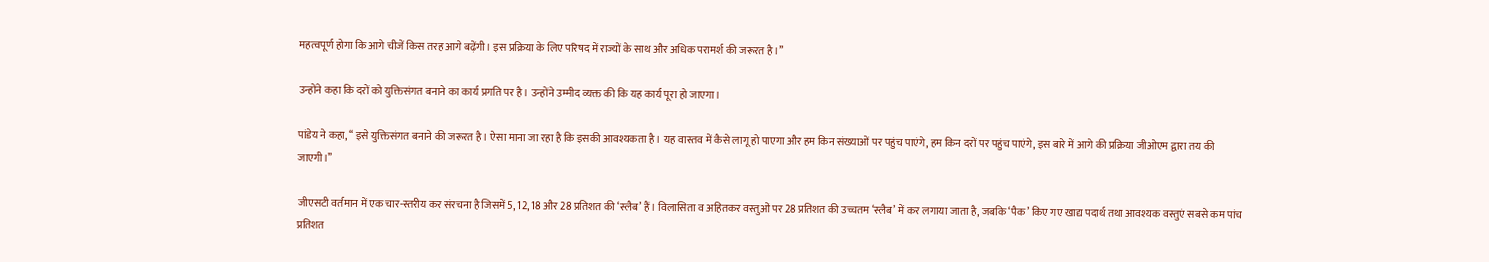महत्वपूर्ण होगा कि आगे चीजें किस तरह आगे बढ़ेंगी। इस प्रक्रिया के लिए परिषद में राज्यों के साथ और अधिक परामर्श की जरूरत है।’’

उन्होंने कहा कि दरों को युक्तिसंगत बनाने का कार्य प्रगति पर है। उन्होंने उम्मीद व्यक्त की कि यह कार्य पूरा हो जाएगा।

पांडेय ने कहा, ‘‘ इसे युक्तिसंगत बनाने की जरूरत है। ऐसा माना जा रहा है कि इसकी आवश्यकता है। यह वास्तव में कैसे लागू हो पाएगा और हम किन संख्याओं पर पहुंच पाएंगे, हम किन दरों पर पहुंच पाएंगे, इस बारे में आगे की प्रक्रिया जीओएम द्वारा तय की जाएगी।’’

जीएसटी वर्तमान में एक चार-स्तरीय कर संरचना है जिसमें 5, 12, 18 और 28 प्रतिशत की ‘स्लैब’ हैं। विलासिता व अहितकर वस्तुओं पर 28 प्रतिशत की उच्चतम ‘स्लैब’ में कर लगाया जाता है, जबकि ‘पैक’ किए गए खाद्य पदार्थ तथा आवश्यक वस्तुएं सबसे कम पांच प्रतिशत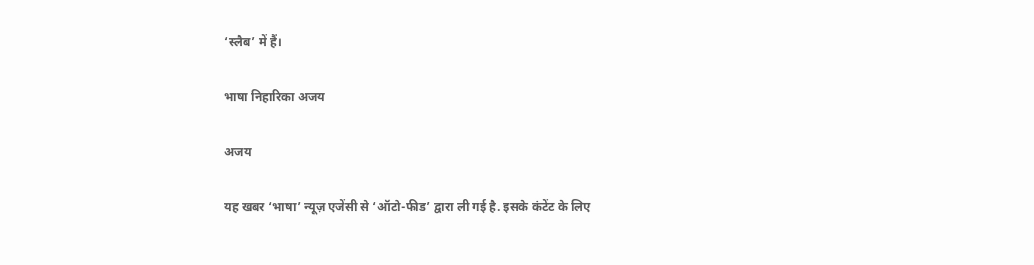‘स्लैब’ में हैं।

भाषा निहारिका अजय

अजय

यह खबर ‘भाषा’ न्यूज़ एजेंसी से ‘ऑटो-फीड’ द्वारा ली गई है. इसके कंटेंट के लिए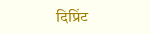दिप्रिंट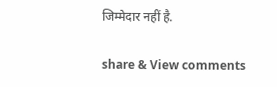जिम्मेदार नहीं है.

share & View comments